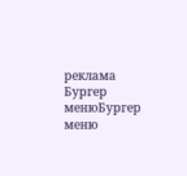реклама
Бургер менюБургер меню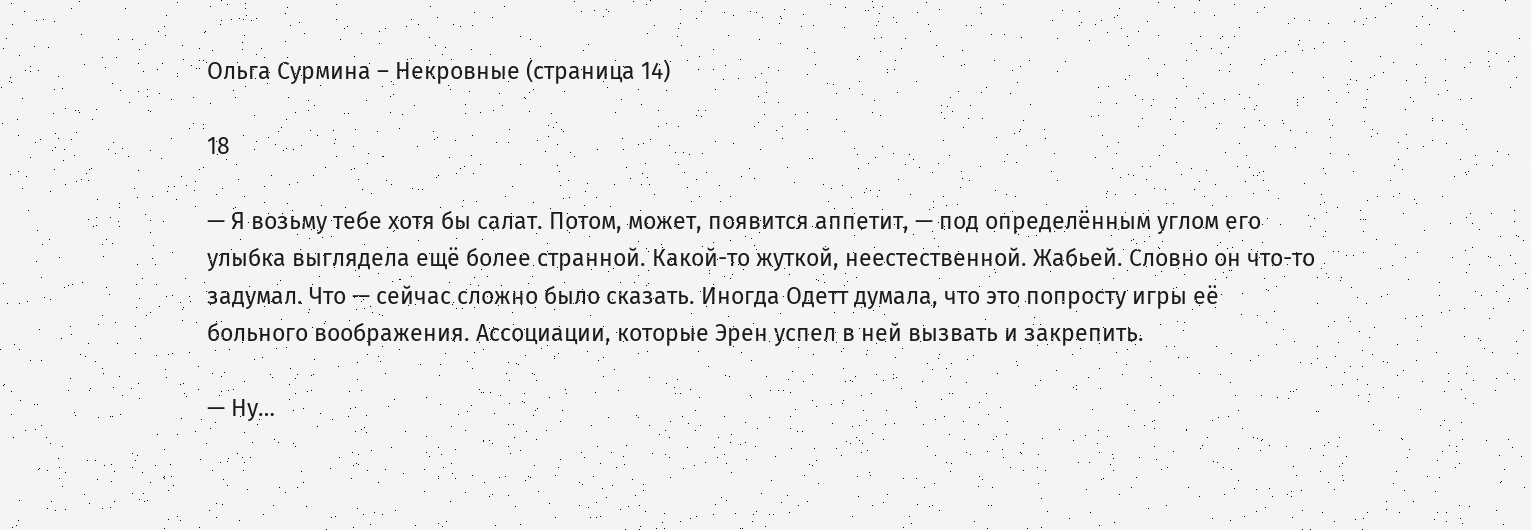Ольга Сурмина – Некровные (страница 14)

18

— Я возьму тебе хотя бы салат. Потом, может, появится аппетит, — под определённым углом его улыбка выглядела ещё более странной. Какой-то жуткой, неестественной. Жабьей. Словно он что-то задумал. Что — сейчас сложно было сказать. Иногда Одетт думала, что это попросту игры её больного воображения. Ассоциации, которые Эрен успел в ней вызвать и закрепить.

— Ну…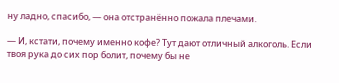ну ладно, спасибо, — она отстранённо пожала плечами.

— И, кстати, почему именно кофе? Тут дают отличный алкоголь. Если твоя рука до сих пор болит, почему бы не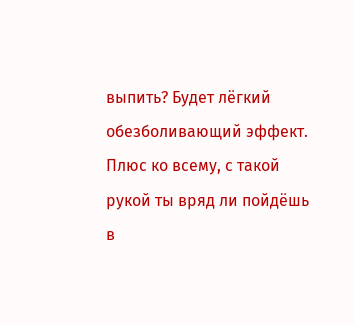выпить? Будет лёгкий обезболивающий эффект. Плюс ко всему, с такой рукой ты вряд ли пойдёшь в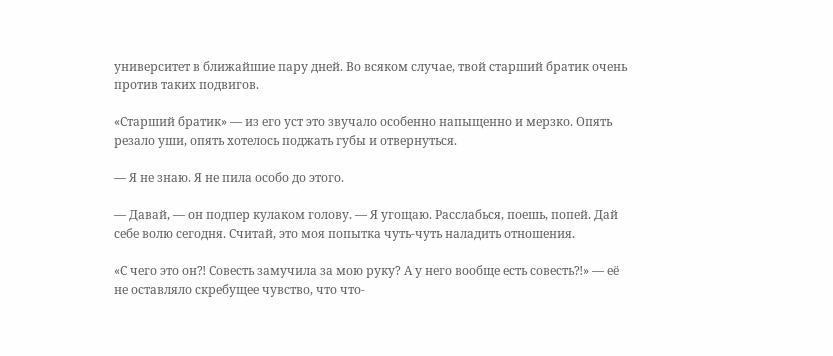университет в ближайшие пару дней. Во всяком случае, твой старший братик очень против таких подвигов.

«Старший братик» — из его уст это звучало особенно напыщенно и мерзко. Опять резало уши, опять хотелось поджать губы и отвернуться.

— Я не знаю. Я не пила особо до этого.

— Давай, — он подпер кулаком голову. — Я угощаю. Расслабься, поешь, попей. Дай себе волю сегодня. Считай, это моя попытка чуть-чуть наладить отношения.

«С чего это он⁈ Совесть замучила за мою руку? А у него вообще есть совесть⁈» — её не оставляло скребущее чувство, что что-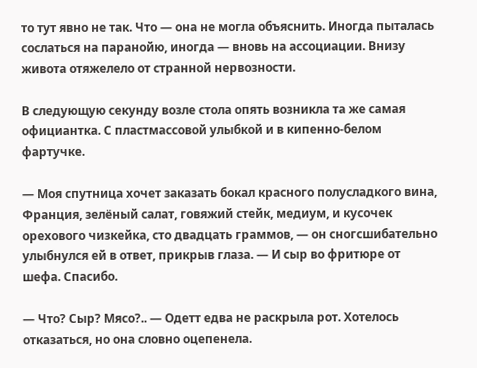то тут явно не так. Что — она не могла объяснить. Иногда пыталась сослаться на паранойю, иногда — вновь на ассоциации. Внизу живота отяжелело от странной нервозности.

В следующую секунду возле стола опять возникла та же самая официантка. С пластмассовой улыбкой и в кипенно-белом фартучке.

— Моя спутница хочет заказать бокал красного полусладкого вина, Франция, зелёный салат, говяжий стейк, медиум, и кусочек орехового чизкейка, сто двадцать граммов, — он сногсшибательно улыбнулся ей в ответ, прикрыв глаза. — И сыр во фритюре от шефа. Спасибо.

— Что? Сыр? Мясо?.. — Одетт едва не раскрыла рот. Хотелось отказаться, но она словно оцепенела.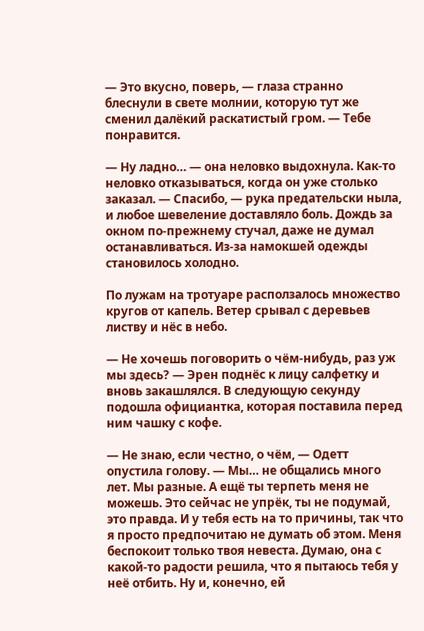— Это вкусно, поверь, — глаза странно блеснули в свете молнии, которую тут же сменил далёкий раскатистый гром. — Тебе понравится.

— Ну ладно… — она неловко выдохнула. Как-то неловко отказываться, когда он уже столько заказал. — Спасибо, — рука предательски ныла, и любое шевеление доставляло боль. Дождь за окном по-прежнему стучал, даже не думал останавливаться. Из-за намокшей одежды становилось холодно.

По лужам на тротуаре расползалось множество кругов от капель. Ветер срывал с деревьев листву и нёс в небо.

— Не хочешь поговорить о чём-нибудь, раз уж мы здесь? — Эрен поднёс к лицу салфетку и вновь закашлялся. В следующую секунду подошла официантка, которая поставила перед ним чашку с кофе.

— Не знаю, если честно, о чём, — Одетт опустила голову. — Мы… не общались много лет. Мы разные. А ещё ты терпеть меня не можешь. Это сейчас не упрёк, ты не подумай, это правда. И у тебя есть на то причины, так что я просто предпочитаю не думать об этом. Меня беспокоит только твоя невеста. Думаю, она с какой-то радости решила, что я пытаюсь тебя у неё отбить. Ну и, конечно, ей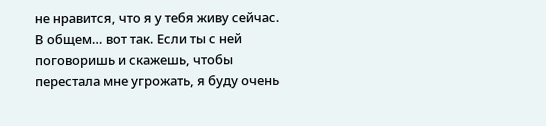не нравится, что я у тебя живу сейчас. В общем… вот так. Если ты с ней поговоришь и скажешь, чтобы перестала мне угрожать, я буду очень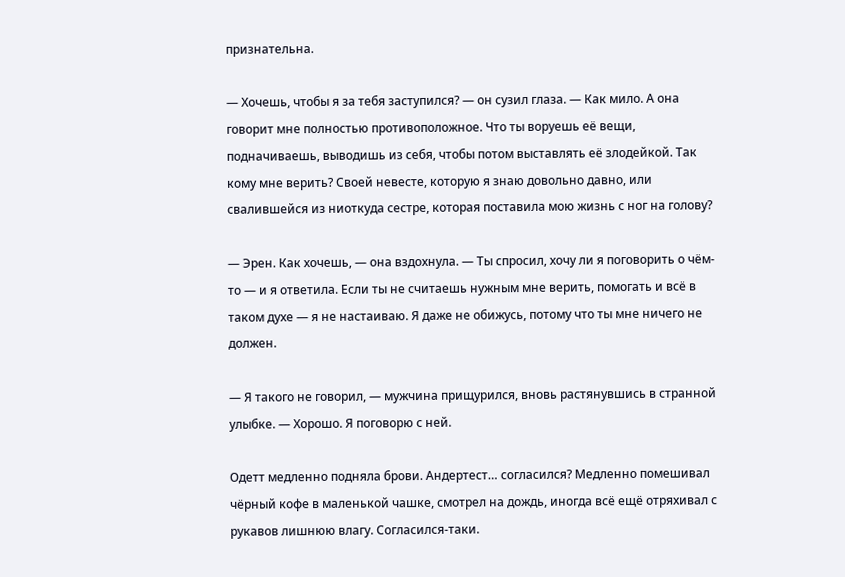признательна.

— Хочешь, чтобы я за тебя заступился? — он сузил глаза. — Как мило. А она говорит мне полностью противоположное. Что ты воруешь её вещи, подначиваешь, выводишь из себя, чтобы потом выставлять её злодейкой. Так кому мне верить? Своей невесте, которую я знаю довольно давно, или свалившейся из ниоткуда сестре, которая поставила мою жизнь с ног на голову?

— Эрен. Как хочешь, — она вздохнула. — Ты спросил, хочу ли я поговорить о чём-то — и я ответила. Если ты не считаешь нужным мне верить, помогать и всё в таком духе — я не настаиваю. Я даже не обижусь, потому что ты мне ничего не должен.

— Я такого не говорил, — мужчина прищурился, вновь растянувшись в странной улыбке. — Хорошо. Я поговорю с ней.

Одетт медленно подняла брови. Андертест… согласился? Медленно помешивал чёрный кофе в маленькой чашке, смотрел на дождь, иногда всё ещё отряхивал с рукавов лишнюю влагу. Согласился-таки.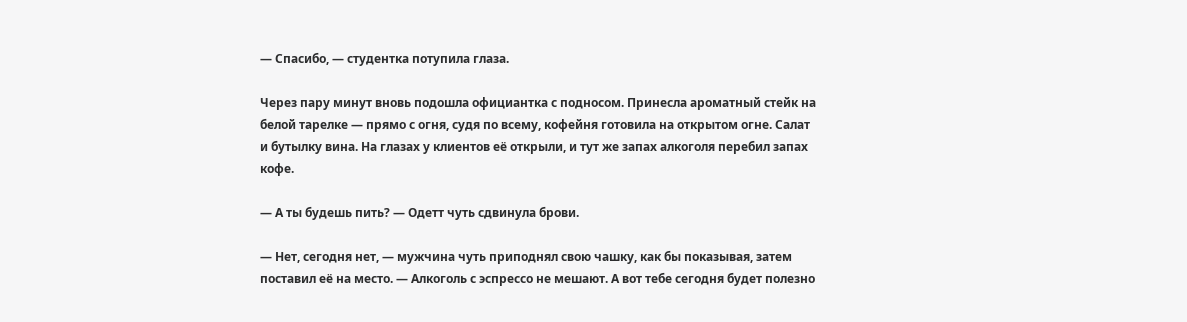— Спасибо, — студентка потупила глаза.

Через пару минут вновь подошла официантка с подносом. Принесла ароматный стейк на белой тарелке — прямо с огня, судя по всему, кофейня готовила на открытом огне. Салат и бутылку вина. На глазах у клиентов её открыли, и тут же запах алкоголя перебил запах кофе.

— А ты будешь пить? — Одетт чуть сдвинула брови.

— Нет, сегодня нет, — мужчина чуть приподнял свою чашку, как бы показывая, затем поставил её на место. — Алкоголь с эспрессо не мешают. А вот тебе сегодня будет полезно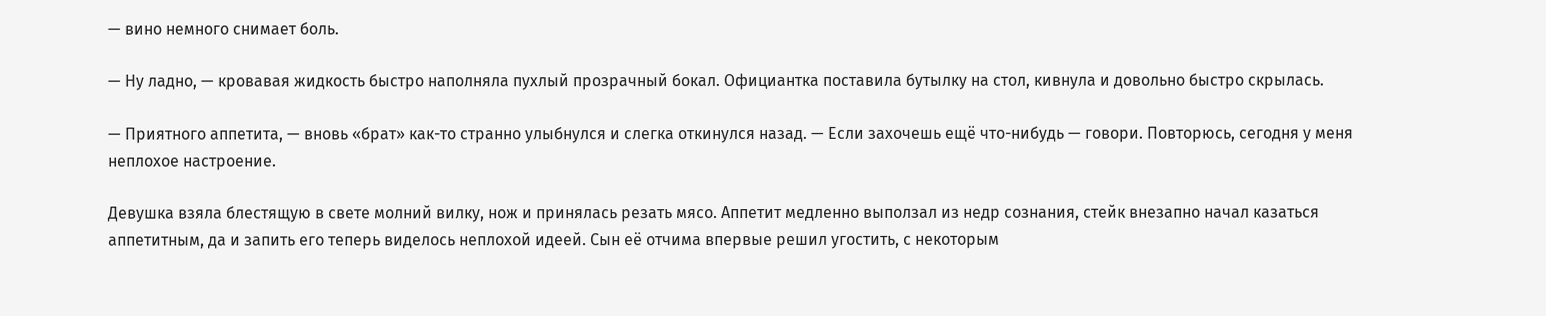— вино немного снимает боль.

— Ну ладно, — кровавая жидкость быстро наполняла пухлый прозрачный бокал. Официантка поставила бутылку на стол, кивнула и довольно быстро скрылась.

— Приятного аппетита, — вновь «брат» как-то странно улыбнулся и слегка откинулся назад. — Если захочешь ещё что-нибудь — говори. Повторюсь, сегодня у меня неплохое настроение.

Девушка взяла блестящую в свете молний вилку, нож и принялась резать мясо. Аппетит медленно выползал из недр сознания, стейк внезапно начал казаться аппетитным, да и запить его теперь виделось неплохой идеей. Сын её отчима впервые решил угостить, с некоторым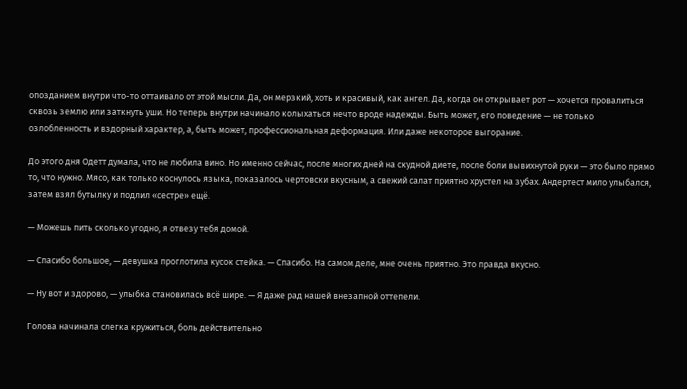опозданием внутри что-то оттаивало от этой мысли. Да, он мерзкий, хоть и красивый, как ангел. Да, когда он открывает рот — хочется провалиться сквозь землю или заткнуть уши. Но теперь внутри начинало колыхаться нечто вроде надежды. Быть может, его поведение — не только озлобленность и вздорный характер, а, быть может, профессиональная деформация. Или даже некоторое выгорание.

До этого дня Одетт думала, что не любила вино. Но именно сейчас, после многих дней на скудной диете, после боли вывихнутой руки — это было прямо то, что нужно. Мясо, как только коснулось языка, показалось чертовски вкусным, а свежий салат приятно хрустел на зубах. Андертест мило улыбался, затем взял бутылку и подлил «сестре» ещё.

— Можешь пить сколько угодно, я отвезу тебя домой.

— Спасибо большое, — девушка проглотила кусок стейка. — Спасибо. На самом деле, мне очень приятно. Это правда вкусно.

— Ну вот и здорово, — улыбка становилась всё шире. — Я даже рад нашей внезапной оттепели.

Голова начинала слегка кружиться, боль действительно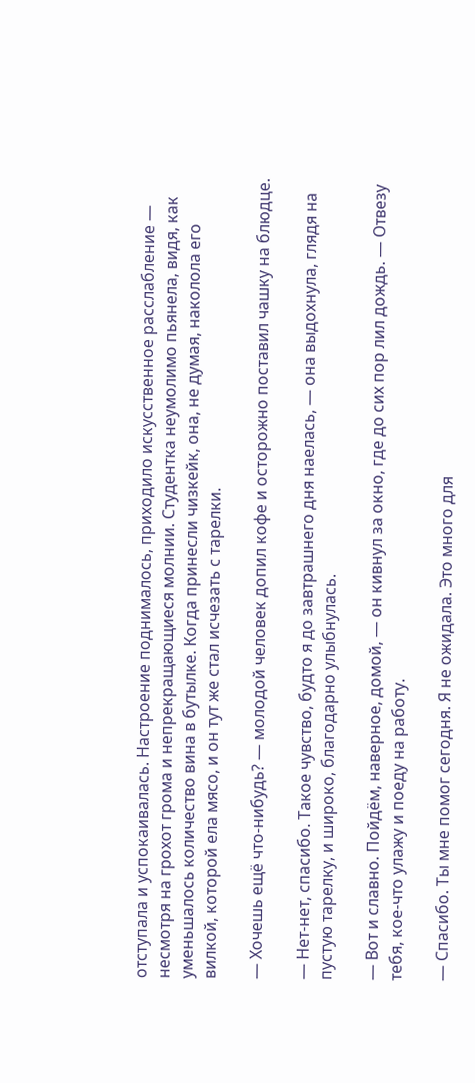отступала и успокаивалась. Настроение поднималось, приходило искусственное расслабление — несмотря на грохот грома и непрекращающиеся молнии. Студентка неумолимо пьянела, видя, как уменьшалось количество вина в бутылке. Когда принесли чизкейк, она, не думая, наколола его вилкой, которой ела мясо, и он тут же стал исчезать с тарелки.

— Хочешь ещё что-нибудь? — молодой человек допил кофе и осторожно поставил чашку на блюдце.

— Нет-нет, спасибо. Такое чувство, будто я до завтрашнего дня наелась, — она выдохнула, глядя на пустую тарелку, и широко, благодарно улыбнулась.

— Вот и славно. Пойдём, наверное, домой, — он кивнул за окно, где до сих пор лил дождь. — Отвезу тебя, кое-что улажу и поеду на работу.

— Спасибо. Ты мне помог сегодня. Я не ожидала. Это много для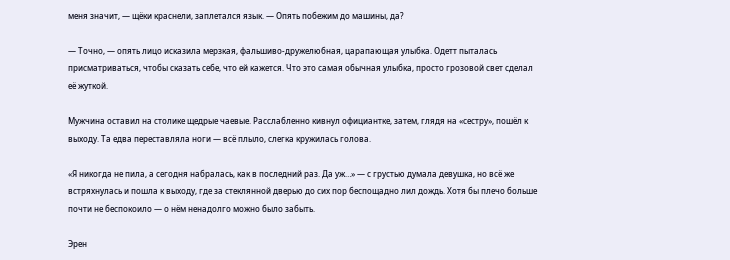меня значит, — щёки краснели, заплетался язык. — Опять побежим до машины, да?

— Точно, — опять лицо исказила мерзкая, фальшиво-дружелюбная, царапающая улыбка. Одетт пыталась присматриваться, чтобы сказать себе, что ей кажется. Что это самая обычная улыбка, просто грозовой свет сделал её жуткой.

Мужчина оставил на столике щедрые чаевые. Расслабленно кивнул официантке, затем, глядя на «сестру», пошёл к выходу. Та едва переставляла ноги — всё плыло, слегка кружилась голова.

«Я никогда не пила, а сегодня набралась, как в последний раз. Да уж…» — с грустью думала девушка, но всё же встряхнулась и пошла к выходу, где за стеклянной дверью до сих пор беспощадно лил дождь. Хотя бы плечо больше почти не беспокоило — о нём ненадолго можно было забыть.

Эрен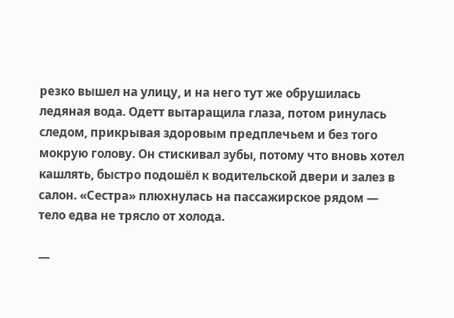резко вышел на улицу, и на него тут же обрушилась ледяная вода. Одетт вытаращила глаза, потом ринулась следом, прикрывая здоровым предплечьем и без того мокрую голову. Он стискивал зубы, потому что вновь хотел кашлять, быстро подошёл к водительской двери и залез в салон. «Сестра» плюхнулась на пассажирское рядом — тело едва не трясло от холода.

—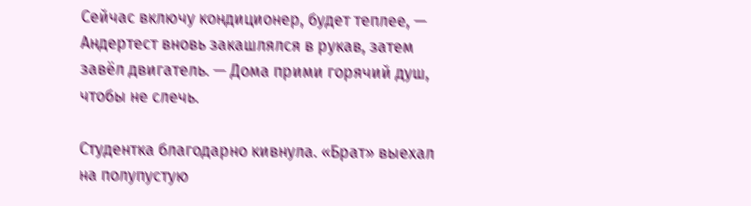Сейчас включу кондиционер, будет теплее, — Андертест вновь закашлялся в рукав, затем завёл двигатель. — Дома прими горячий душ, чтобы не слечь.

Студентка благодарно кивнула. «Брат» выехал на полупустую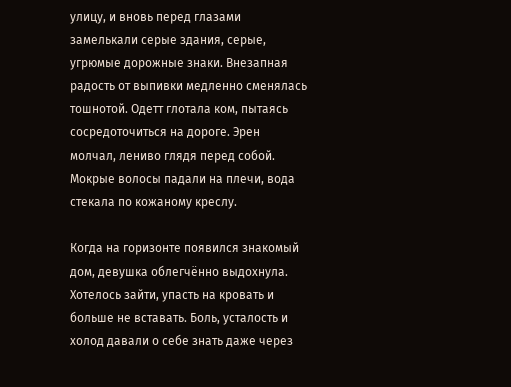улицу, и вновь перед глазами замелькали серые здания, серые, угрюмые дорожные знаки. Внезапная радость от выпивки медленно сменялась тошнотой. Одетт глотала ком, пытаясь сосредоточиться на дороге. Эрен молчал, лениво глядя перед собой. Мокрые волосы падали на плечи, вода стекала по кожаному креслу.

Когда на горизонте появился знакомый дом, девушка облегчённо выдохнула. Хотелось зайти, упасть на кровать и больше не вставать. Боль, усталость и холод давали о себе знать даже через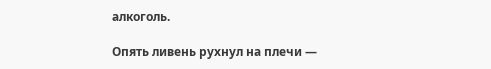алкоголь.

Опять ливень рухнул на плечи —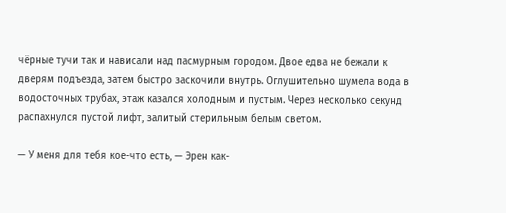чёрные тучи так и нависали над пасмурным городом. Двое едва не бежали к дверям подъезда, затем быстро заскочили внутрь. Оглушительно шумела вода в водосточных трубах, этаж казался холодным и пустым. Через несколько секунд распахнулся пустой лифт, залитый стерильным белым светом.

— У меня для тебя кое-что есть, — Эрен как-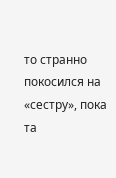то странно покосился на «сестру», пока та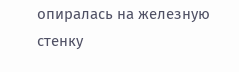опиралась на железную стенку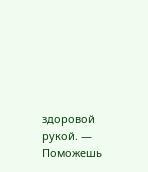здоровой рукой. — Поможешь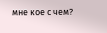мне кое с чем?